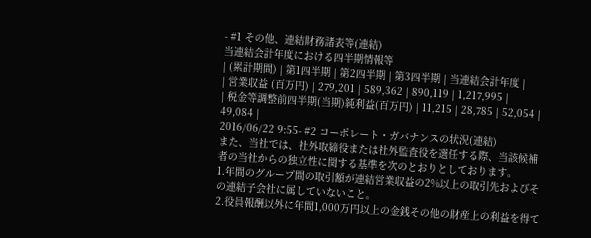- #1 その他、連結財務諸表等(連結)
当連結会計年度における四半期情報等
| (累計期間) | 第1四半期 | 第2四半期 | 第3四半期 | 当連結会計年度 |
| 営業収益 (百万円) | 279,201 | 589,362 | 890,119 | 1,217,995 |
| 税金等調整前四半期(当期)純利益(百万円) | 11,215 | 28,785 | 52,054 | 49,084 |
2016/06/22 9:55- #2 コーポレート・ガバナンスの状況(連結)
また、当社では、社外取締役または社外監査役を選任する際、当該候補者の当社からの独立性に関する基準を次のとおりとしております。
1.年間のグループ間の取引額が連結営業収益の2%以上の取引先およびその連結子会社に属していないこと。
2.役員報酬以外に年間1,000万円以上の金銭その他の財産上の利益を得て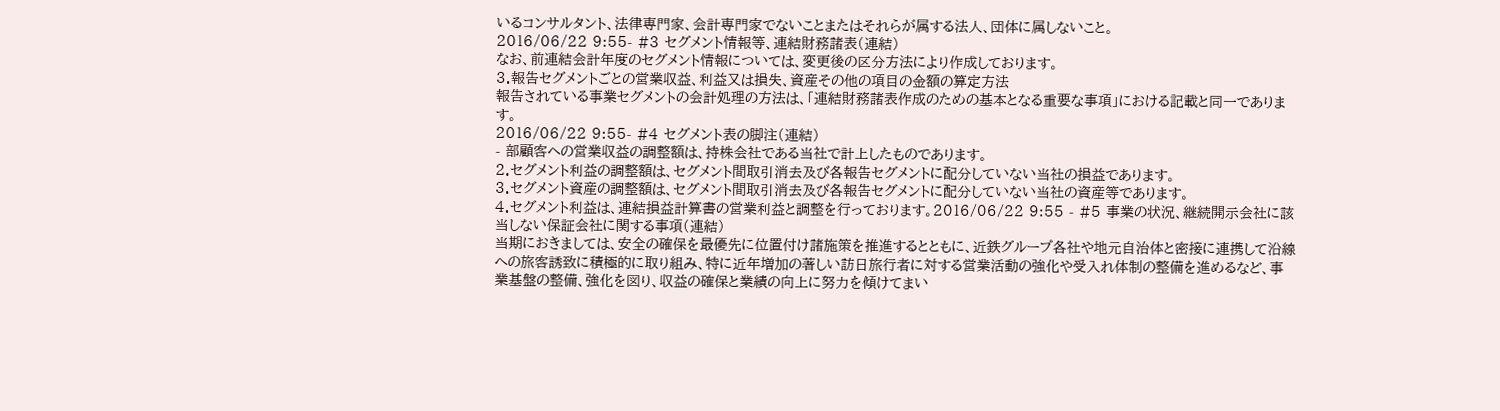いるコンサルタント、法律専門家、会計専門家でないことまたはそれらが属する法人、団体に属しないこと。
2016/06/22 9:55- #3 セグメント情報等、連結財務諸表(連結)
なお、前連結会計年度のセグメント情報については、変更後の区分方法により作成しております。
3.報告セグメントごとの営業収益、利益又は損失、資産その他の項目の金額の算定方法
報告されている事業セグメントの会計処理の方法は、「連結財務諸表作成のための基本となる重要な事項」における記載と同一であります。
2016/06/22 9:55- #4 セグメント表の脚注(連結)
- 部顧客への営業収益の調整額は、持株会社である当社で計上したものであります。
2.セグメント利益の調整額は、セグメント間取引消去及び各報告セグメントに配分していない当社の損益であります。
3.セグメント資産の調整額は、セグメント間取引消去及び各報告セグメントに配分していない当社の資産等であります。
4.セグメント利益は、連結損益計算書の営業利益と調整を行っております。2016/06/22 9:55 - #5 事業の状況、継続開示会社に該当しない保証会社に関する事項(連結)
当期におきましては、安全の確保を最優先に位置付け諸施策を推進するとともに、近鉄グループ各社や地元自治体と密接に連携して沿線への旅客誘致に積極的に取り組み、特に近年増加の著しい訪日旅行者に対する営業活動の強化や受入れ体制の整備を進めるなど、事業基盤の整備、強化を図り、収益の確保と業績の向上に努力を傾けてまい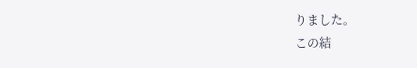りました。
この結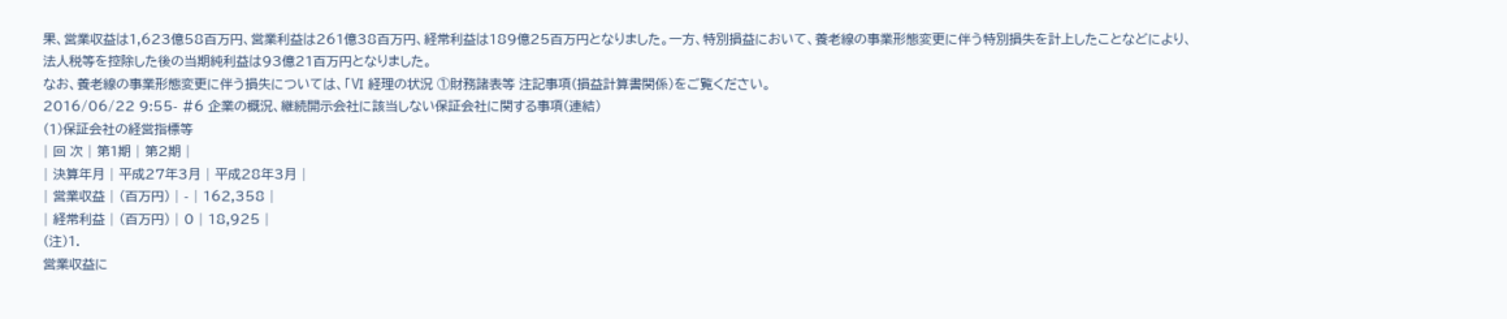果、営業収益は1,623億58百万円、営業利益は261億38百万円、経常利益は189億25百万円となりました。一方、特別損益において、養老線の事業形態変更に伴う特別損失を計上したことなどにより、法人税等を控除した後の当期純利益は93億21百万円となりました。
なお、養老線の事業形態変更に伴う損失については、「Ⅵ 経理の状況 ①財務諸表等 注記事項(損益計算書関係)をご覧ください。
2016/06/22 9:55- #6 企業の概況、継続開示会社に該当しない保証会社に関する事項(連結)
(1)保証会社の経営指標等
| 回 次 | 第1期 | 第2期 |
| 決算年月 | 平成27年3月 | 平成28年3月 |
| 営業収益 | (百万円) | - | 162,358 |
| 経常利益 | (百万円) | 0 | 18,925 |
(注)1.
営業収益に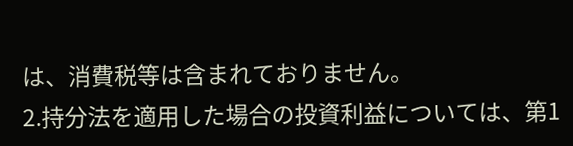は、消費税等は含まれておりません。
2.持分法を適用した場合の投資利益については、第1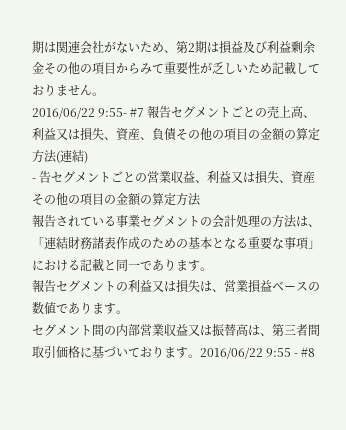期は関連会社がないため、第2期は損益及び利益剰余金その他の項目からみて重要性が乏しいため記載しておりません。
2016/06/22 9:55- #7 報告セグメントごとの売上高、利益又は損失、資産、負債その他の項目の金額の算定方法(連結)
- 告セグメントごとの営業収益、利益又は損失、資産その他の項目の金額の算定方法
報告されている事業セグメントの会計処理の方法は、「連結財務諸表作成のための基本となる重要な事項」における記載と同一であります。
報告セグメントの利益又は損失は、営業損益ベースの数値であります。
セグメント間の内部営業収益又は振替高は、第三者間取引価格に基づいております。2016/06/22 9:55 - #8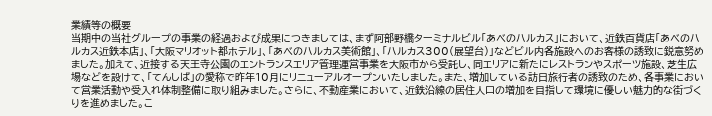業績等の概要
当期中の当社グループの事業の経過および成果につきましては、まず阿部野橋ターミナルビル「あべのハルカス」において、近鉄百貨店「あべのハルカス近鉄本店」、「大阪マリオット都ホテル」、「あべのハルカス美術館」、「ハルカス300(展望台)」などビル内各施設へのお客様の誘致に鋭意努めました。加えて、近接する天王寺公園のエントランスエリア管理運営事業を大阪市から受託し、同エリアに新たにレストランやスポーツ施設、芝生広場などを設けて、「てんしば」の愛称で昨年10月にリニューアルオープンいたしました。また、増加している訪日旅行者の誘致のため、各事業において営業活動や受入れ体制整備に取り組みました。さらに、不動産業において、近鉄沿線の居住人口の増加を目指して環境に優しい魅力的な街づくりを進めました。こ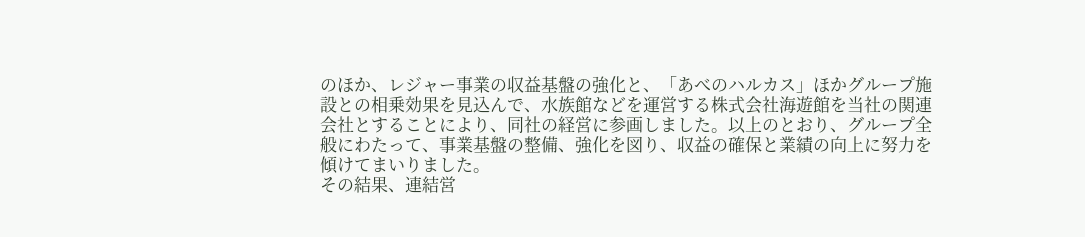のほか、レジャー事業の収益基盤の強化と、「あべのハルカス」ほかグループ施設との相乗効果を見込んで、水族館などを運営する株式会社海遊館を当社の関連会社とすることにより、同社の経営に参画しました。以上のとおり、グループ全般にわたって、事業基盤の整備、強化を図り、収益の確保と業績の向上に努力を傾けてまいりました。
その結果、連結営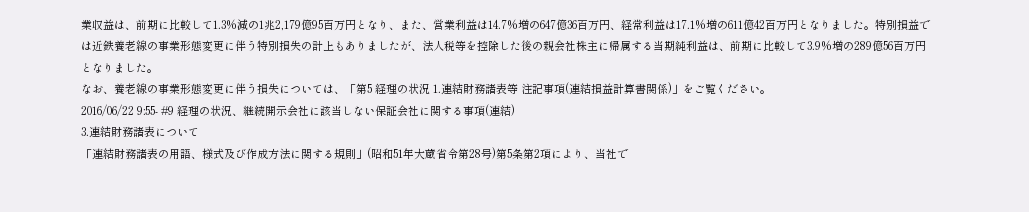業収益は、前期に比較して1.3%減の1兆2,179億95百万円となり、また、営業利益は14.7%増の647億36百万円、経常利益は17.1%増の611億42百万円となりました。特別損益では近鉄養老線の事業形態変更に伴う特別損失の計上もありましたが、法人税等を控除した後の親会社株主に帰属する当期純利益は、前期に比較して3.9%増の289億56百万円となりました。
なお、養老線の事業形態変更に伴う損失については、「第5 経理の状況 1.連結財務諸表等 注記事項(連結損益計算書関係)」をご覧ください。
2016/06/22 9:55- #9 経理の状況、継続開示会社に該当しない保証会社に関する事項(連結)
3.連結財務諸表について
「連結財務諸表の用語、様式及び作成方法に関する規則」(昭和51年大蔵省令第28号)第5条第2項により、当社で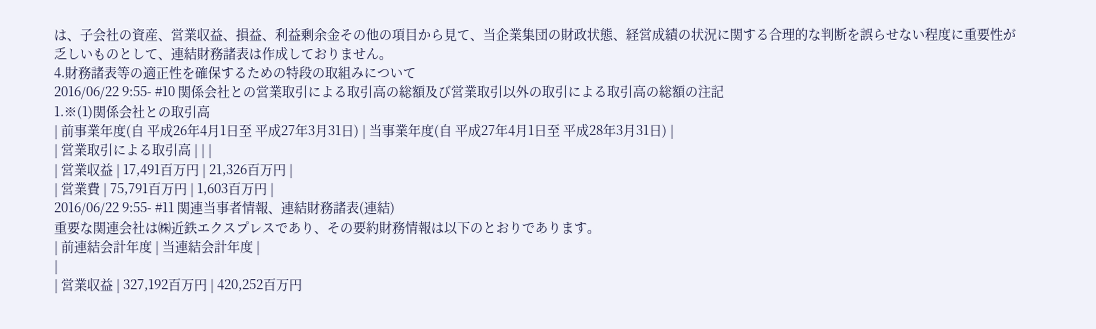は、子会社の資産、営業収益、損益、利益剰余金その他の項目から見て、当企業集団の財政状態、経営成績の状況に関する合理的な判断を誤らせない程度に重要性が乏しいものとして、連結財務諸表は作成しておりません。
4.財務諸表等の適正性を確保するための特段の取組みについて
2016/06/22 9:55- #10 関係会社との営業取引による取引高の総額及び営業取引以外の取引による取引高の総額の注記
1.※(1)関係会社との取引高
| 前事業年度(自 平成26年4月1日至 平成27年3月31日) | 当事業年度(自 平成27年4月1日至 平成28年3月31日) |
| 営業取引による取引高 | | |
| 営業収益 | 17,491百万円 | 21,326百万円 |
| 営業費 | 75,791百万円 | 1,603百万円 |
2016/06/22 9:55- #11 関連当事者情報、連結財務諸表(連結)
重要な関連会社は㈱近鉄エクスプレスであり、その要約財務情報は以下のとおりであります。
| 前連結会計年度 | 当連結会計年度 |
|
| 営業収益 | 327,192百万円 | 420,252百万円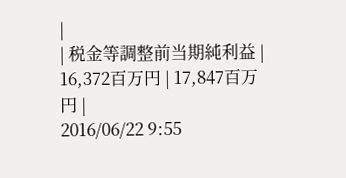|
| 税金等調整前当期純利益 | 16,372百万円 | 17,847百万円 |
2016/06/22 9:55